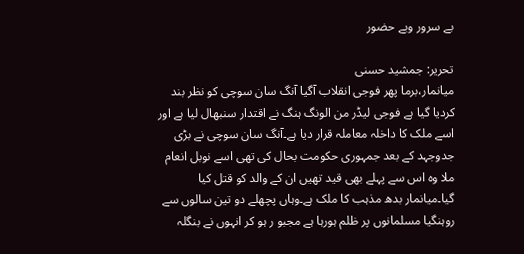بے سرور وبے حضور

تحریر: جمشید حسنی
میانمار،برما پھر فوجی انقلاب آگیا آنگ سان سوچی کو نظر بند کردیا گیا ہے فوجی لیڈر من الونگ ہنگ نے اقتدار سنبھال لیا ہے اور اسے ملک کا داخلہ معاملہ قرار دیا ہے۔آنگ سان سوچی نے بڑی جدوجہد کے بعد جمہوری حکومت بحال کی تھی اسے نوبل انعام ملا وہ اس سے پہلے بھی قید تھیں ان کے والد کو قتل کیا گیا۔میانمار بدھ مذہب کا ملک ہے۔وہاں پچھلے دو تین سالوں سے روہنگیا مسلمانوں پر ظلم ہورہا ہے مجبو ر ہو کر انہوں نے بنگلہ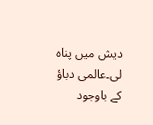دیش میں پناہ لی۔عالمی دباؤ کے باوجود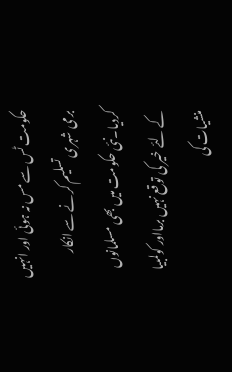حکومت ٹس سے مس نہ ہوئی اور انہیں برمی شہری تسلیم کرنے سے انکار کردیا۔نئی حکومت میں بھی مسلمانوں کے لئے خیر کی توقع نہیں برمااور کولمبیا منشیات کی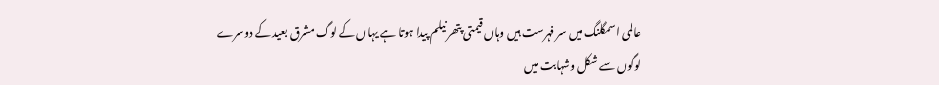عالمی اسمگلنگ میں سر فہرست ہیں وہاں قیمتی پتھر نیلم پیدا ہوتا ہے یہاں کے لوگ مشرق بعید کے دوسرے لوگوں سے شکل وشہابت میں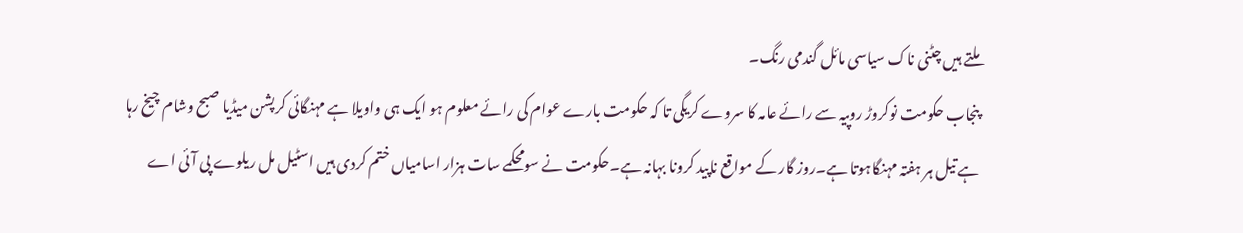ملتے ہیں چٹنی ناک سیاسی مائل گندمی رنگ۔
پنجاب حکومت نوکروڑ روپیہ سے رائے عامہ کا سروے کریگی تا کہ حکومت بارے عوام کی رائے معلوم ہو ایک ہی واویلا ہے مہنگائی کرپشن میڈیا صبح وشام چیخ رہا ہے تیل ہر ہفتہ مہنگاہوتا ہے۔روز گار کے مواقع ناپید کرونا بہانہ ہے۔حکومت نے سومحکمے سات ہزار اسامیاں ختم کردی ہیں اسٹیل مل ریلوے پی آئی اے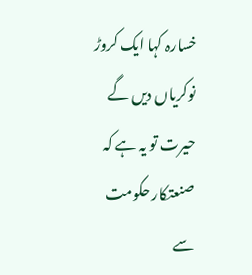خسارہ کہا ایک کروڑ نوکریاں دیں گے حیرت تو یہ ہے کہ صنعتکار حکومت سے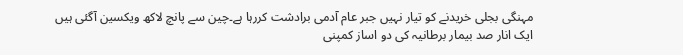مہنگی بجلی خریدنے کو تیار نہیں جبر عام آدمی برادشت کررہا ہے۔چین سے پانچ لاکھ ویکسین آگئی ہیں ایک انار صد بیمار برطانیہ کی دو اساز کمپنی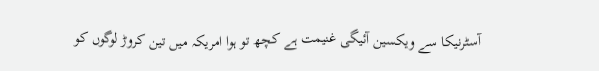آسٹرنیکا سے ویکسین آئیگی غنیمت ہے کچھ تو ہوا امریکہ میں تین کروڑ لوگوں کو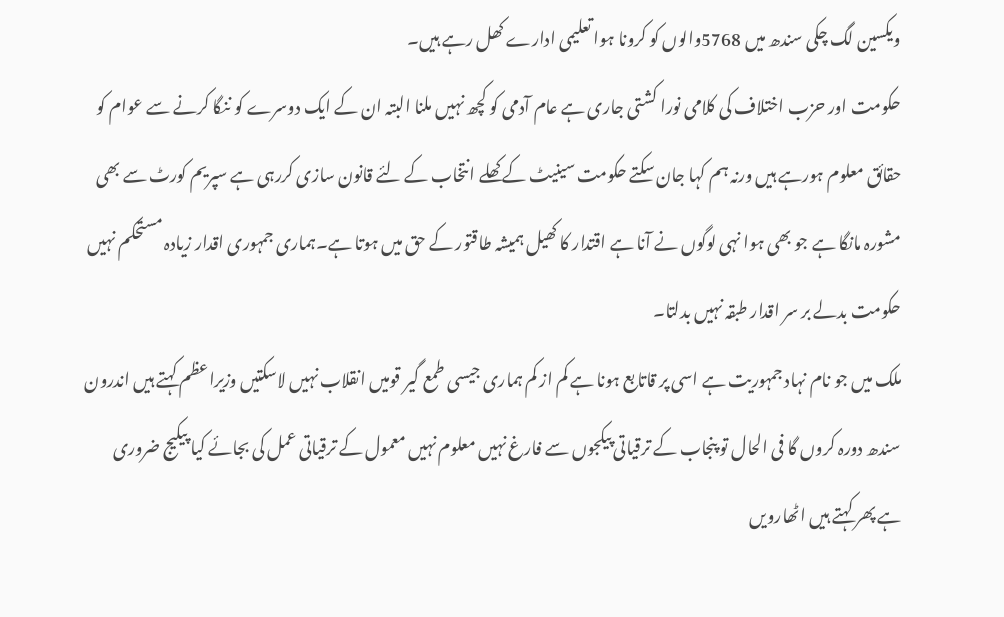ویکسین لگ چکی سندھ میں 5768والوں کو کرونا ہوا تعلیمی ادارے کھل رہے ہیں۔
حکومت اور حزب اختلاف کی کلامی نورا کشتی جاری ہے عام آدمی کو کچھ نہیں ملنا البتہ ان کے ایک دوسرے کو ننگا کرنے سے عوام کو حقائق معلوم ہورہے ہیں ورنہ ہم کہا جان سکتے حکومت سینیٹ کے کھلے انتخاب کے لئے قانون سازی کررہی ہے سپریم کورٹ سے بھی مشورہ مانگا ہے جو بھی ہوا نہی لوگوں نے آنا ہے اقتدار کا کھیل ہمیشہ طاقتور کے حق میں ہوتا ہے۔ہماری جمہوری اقدار زیادہ مستحکم نہیں حکومت بدلے بر سر اقدار طبقہ نہیں بدلتا۔
ملک میں جو نام نہاد جمہوریت ہے اسی پر قاتابع ہونا ہے کم از کم ہماری جیسی طمع گیر قومیں انقلاب نہیں لاسکتیں وزیراعظم کہتے ہیں اندرون سندھ دورہ کروں گا فی الحال تو پنجاب کے ترقیاتی پیکجوں سے فارغ نہیں معلوم نہیں معمول کے ترقیاتی عمل کی بجائے کیا پیکیج ضروری ہے پھر کہتے ہیں اٹھارویں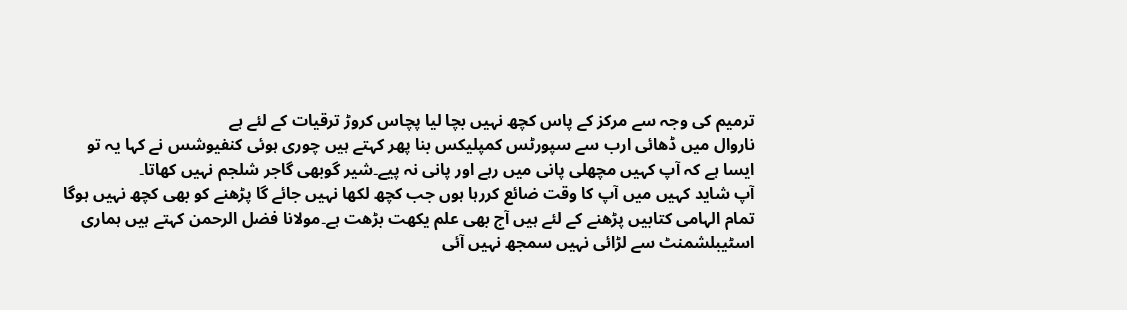ترمیم کی وجہ سے مرکز کے پاس کچھ نہیں بچا لیا پچاس کروڑ ترقیات کے لئے ہے
ناروال میں ڈھائی ارب سے سپورٹس کمپلیکس بنا پھر کہتے ہیں چوری ہوئی کنفیوشس نے کہا یہ تو ایسا ہے کہ آپ کہیں مچھلی پانی میں رہے اور پانی نہ پیے۔شیر گوبھی گاجر شلجم نہیں کھاتا۔
آپ شاید کہیں میں آپ کا وقت ضائع کررہا ہوں جب کچھ لکھا نہیں جائے گا پڑھنے کو بھی کچھ نہیں ہوگا تمام الہامی کتابیں پڑھنے کے لئے ہیں آج بھی علم یکھت بڑھت ہے۔مولانا فضل الرحمن کہتے ہیں ہماری اسٹیبلشمنٹ سے لڑائی نہیں سمجھ نہیں آئی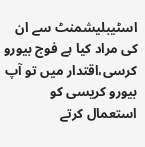اسٹیبلیشمنٹ سے ان کی مراد کیا ہے فوج بیورو کرسی،اقتدار میں تو آپ بیورو کریسی کو استعمال کرتے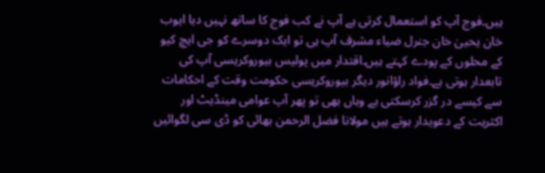ہیں۔فوج آپ کو استعمال کرتی ہے آپ نے کب فوج کا ساتھ نہیں دیا ایوب خان یحییٰ خان جنرل ضیاء مشرف آپ ہی تو ایک دوسرے کو جی ایچ کیو کے محلوں کے پودے کہتے ہیں۔اقتدار میں پولیس بیوروکریسی آپ کی تابعدار ہوتی ہے۔فواد راؤانور دیگر بیوروکریسی حکومت وقت کے احکامات سے کیسے در گزر کرسکتی ہے وہاں بھی تو پھر آپ عوامی مینڈیٹ اور اکثریت کے دعویدار ہوتے ہیں مولانا فضل الرحمن بھائی کو ڈی سی لگوائیں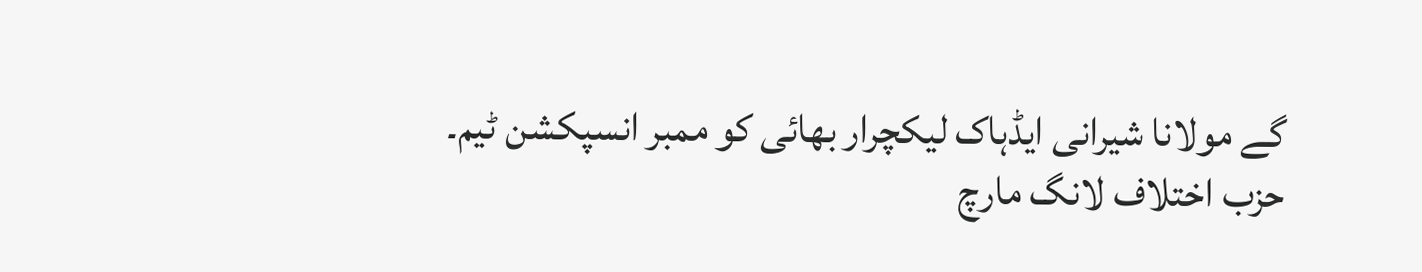گے مولانا شیرانی ایڈہاک لیکچرار بھائی کو ممبر انسپکشن ٹیم۔
حزب اختلاف لانگ مارچ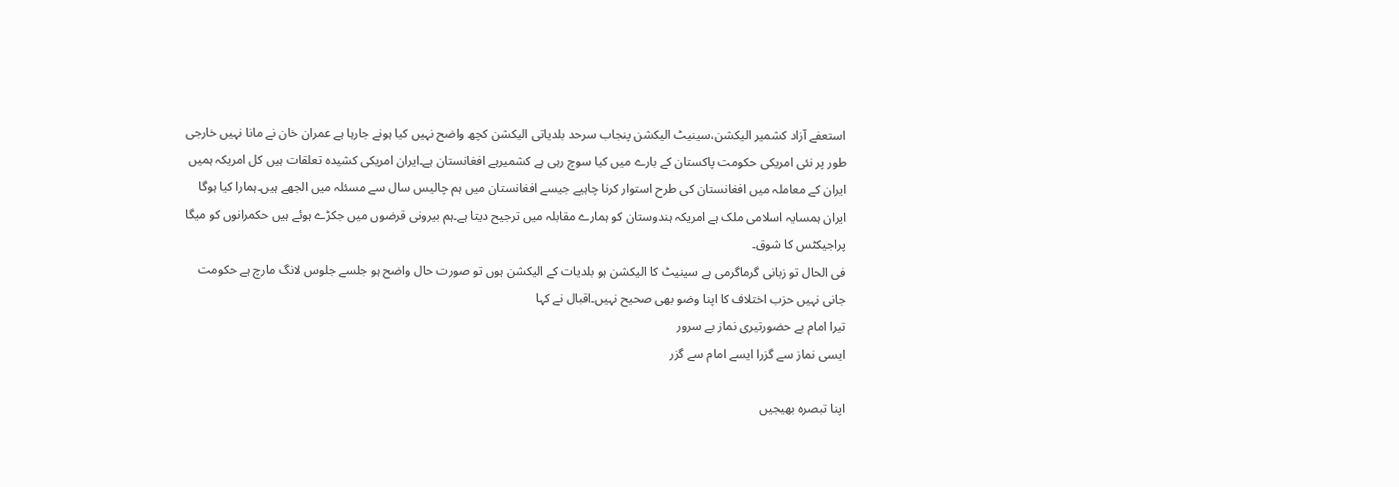استعفے آزاد کشمیر الیکشن،سینیٹ الیکشن پنجاب سرحد بلدیاتی الیکشن کچھ واضح نہیں کیا ہونے جارہا ہے عمران خان نے مانا نہیں خارجی طور پر نئی امریکی حکومت پاکستان کے بارے میں کیا سوچ رہی ہے کشمیرہے افغانستان ہے۔ایران امریکی کشیدہ تعلقات ہیں کل امریکہ ہمیں ایران کے معاملہ میں افغانستان کی طرح استوار کرنا چاہیے جیسے افغانستان میں ہم چالیس سال سے مسئلہ میں الجھے ہیں۔ہمارا کیا ہوگا ایران ہمسایہ اسلامی ملک ہے امریکہ ہندوستان کو ہمارے مقابلہ میں ترجیح دیتا ہے۔ہم بیرونی قرضوں میں جکڑے ہوئے ہیں حکمرانوں کو میگا پراجیکٹس کا شوق۔
فی الحال تو زبانی گرماگرمی ہے سینیٹ کا الیکشن ہو بلدیات کے الیکشن ہوں تو صورت حال واضح ہو جلسے جلوس لانگ مارچ ہے حکومت جانی نہیں حزب اختلاف کا اپنا وضو بھی صحیح نہیں۔اقبال نے کہا
تیرا امام بے حضورتیری نماز بے سرور
ایسی نماز سے گزرا ایسے امام سے گزر

اپنا تبصرہ بھیجیں